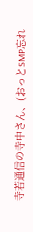寺若通信の寺中さん、(おっとSMP忘れ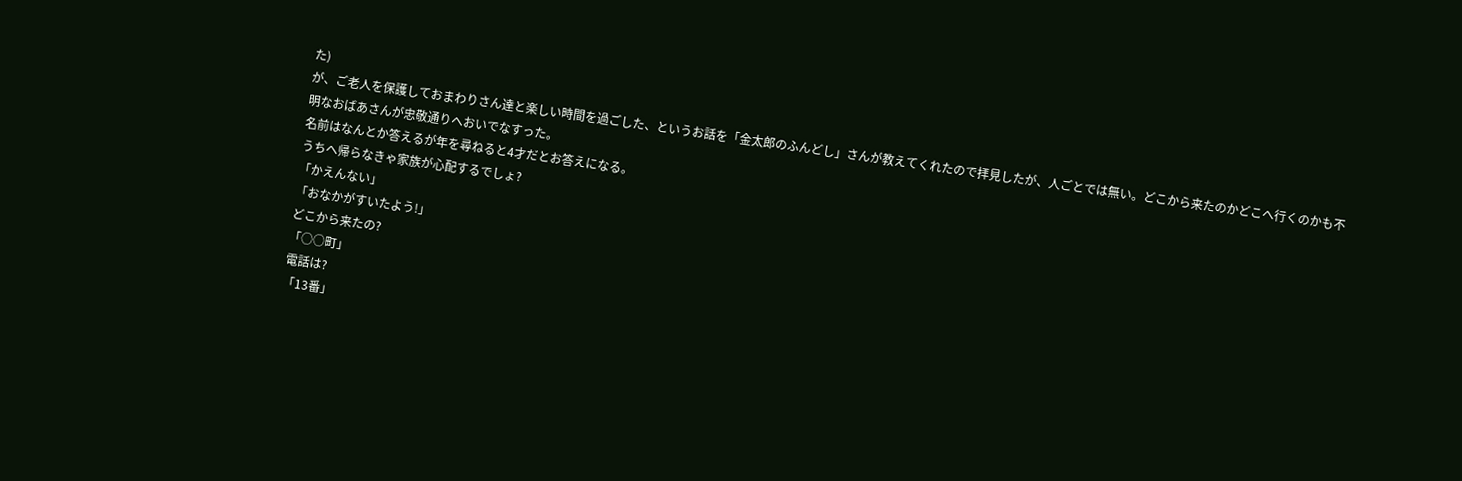た)
が、ご老人を保護しておまわりさん達と楽しい時間を過ごした、というお話を「金太郎のふんどし」さんが教えてくれたので拝見したが、人ごとでは無い。どこから来たのかどこへ行くのかも不明なおばあさんが忠敬通りへおいでなすった。
名前はなんとか答えるが年を尋ねると4才だとお答えになる。
うちへ帰らなきゃ家族が心配するでしょ?
「かえんない」
「おなかがすいたよう!」
どこから来たの?
「○○町」
電話は?
「13番」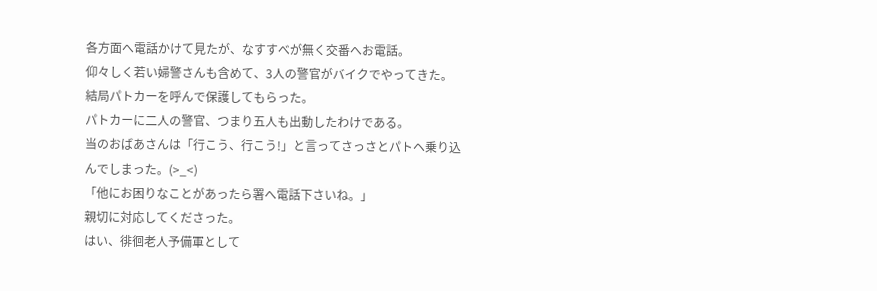各方面へ電話かけて見たが、なすすべが無く交番へお電話。
仰々しく若い婦警さんも含めて、3人の警官がバイクでやってきた。
結局パトカーを呼んで保護してもらった。
パトカーに二人の警官、つまり五人も出動したわけである。
当のおばあさんは「行こう、行こう!」と言ってさっさとパトヘ乗り込
んでしまった。(>_<)
「他にお困りなことがあったら署へ電話下さいね。」
親切に対応してくださった。
はい、徘徊老人予備軍として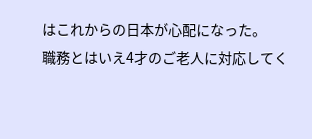はこれからの日本が心配になった。
職務とはいえ4才のご老人に対応してく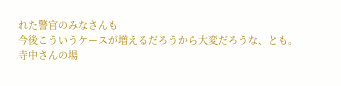れた警官のみなさんも
今後こういうケースが増えるだろうから大変だろうな、とも。
寺中さんの場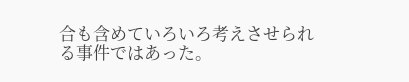合も含めていろいろ考えさせられる事件ではあった。